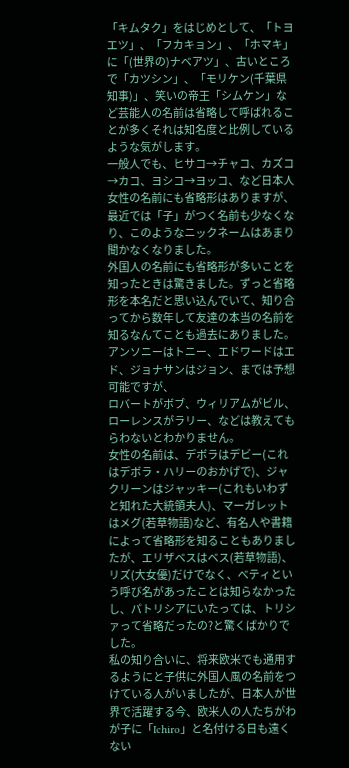「キムタク」をはじめとして、「トヨエツ」、「フカキョン」、「ホマキ」に「(世界の)ナベアツ」、古いところで「カツシン」、「モリケン(千葉県知事)」、笑いの帝王「シムケン」など芸能人の名前は省略して呼ばれることが多くそれは知名度と比例しているような気がします。
一般人でも、ヒサコ→チャコ、カズコ→カコ、ヨシコ→ヨッコ、など日本人女性の名前にも省略形はありますが、最近では「子」がつく名前も少なくなり、このようなニックネームはあまり聞かなくなりました。
外国人の名前にも省略形が多いことを知ったときは驚きました。ずっと省略形を本名だと思い込んでいて、知り合ってから数年して友達の本当の名前を知るなんてことも過去にありました。
アンソニーはトニー、エドワードはエド、ジョナサンはジョン、までは予想可能ですが、
ロバートがボブ、ウィリアムがビル、ローレンスがラリー、などは教えてもらわないとわかりません。
女性の名前は、デボラはデビー(これはデボラ・ハリーのおかげで)、ジャクリーンはジャッキー(これもいわずと知れた大統領夫人)、マーガレットはメグ(若草物語)など、有名人や書籍によって省略形を知ることもありましたが、エリザベスはベス(若草物語)、リズ(大女優)だけでなく、べティという呼び名があったことは知らなかったし、パトリシアにいたっては、トリシァって省略だったの?と驚くばかりでした。
私の知り合いに、将来欧米でも通用するようにと子供に外国人風の名前をつけている人がいましたが、日本人が世界で活躍する今、欧米人の人たちがわが子に「Ichiro」と名付ける日も遠くない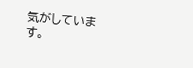気がしています。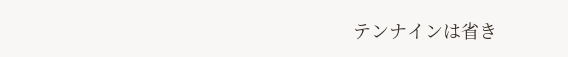テンナインは省き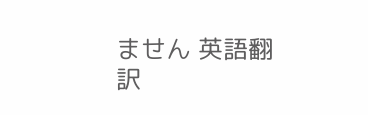ません 英語翻訳